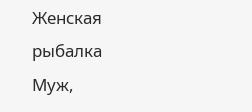Женская рыбалка
Муж,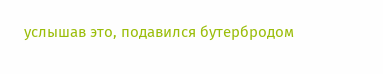услышав это, подавился бутербродом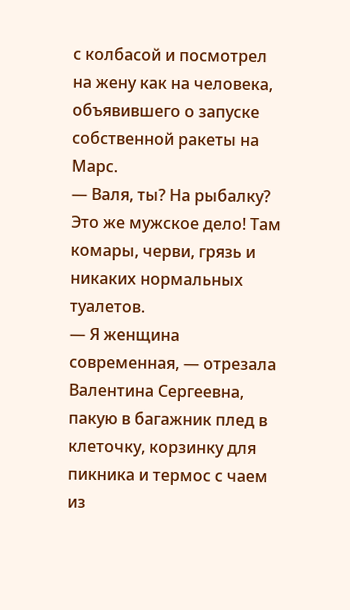с колбасой и посмотрел на жену как на человека, объявившего о запуске собственной ракеты на Марс.
— Валя, ты? На рыбалку? Это же мужское дело! Там комары, черви, грязь и никаких нормальных туалетов.
— Я женщина современная, — отрезала Валентина Сергеевна, пакую в багажник плед в клеточку, корзинку для пикника и термос с чаем из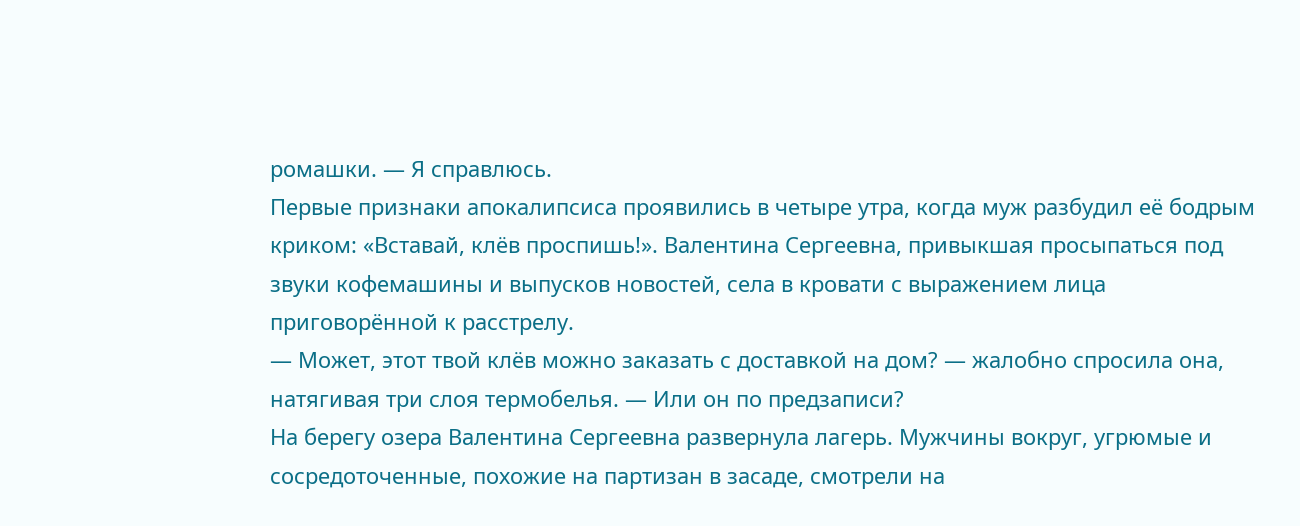ромашки. — Я справлюсь.
Первые признаки апокалипсиса проявились в четыре утра, когда муж разбудил её бодрым криком: «Вставай, клёв проспишь!». Валентина Сергеевна, привыкшая просыпаться под звуки кофемашины и выпусков новостей, села в кровати с выражением лица приговорённой к расстрелу.
— Может, этот твой клёв можно заказать с доставкой на дом? — жалобно спросила она, натягивая три слоя термобелья. — Или он по предзаписи?
На берегу озера Валентина Сергеевна развернула лагерь. Мужчины вокруг, угрюмые и сосредоточенные, похожие на партизан в засаде, смотрели на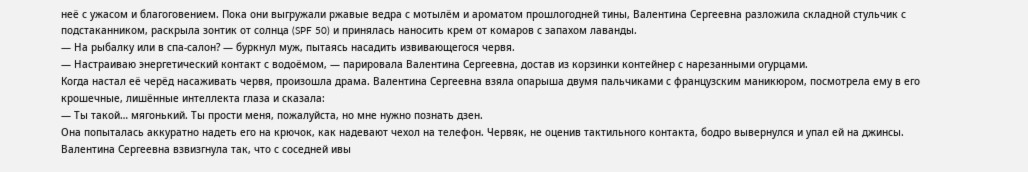неё с ужасом и благоговением. Пока они выгружали ржавые ведра с мотылём и ароматом прошлогодней тины, Валентина Сергеевна разложила складной стульчик с подстаканником, раскрыла зонтик от солнца (SPF 50) и принялась наносить крем от комаров с запахом лаванды.
— На рыбалку или в спа-салон? — буркнул муж, пытаясь насадить извивающегося червя.
— Настраиваю энергетический контакт с водоёмом, — парировала Валентина Сергеевна, достав из корзинки контейнер с нарезанными огурцами.
Когда настал её черёд насаживать червя, произошла драма. Валентина Сергеевна взяла опарыша двумя пальчиками с французским маникюром, посмотрела ему в его крошечные, лишённые интеллекта глаза и сказала:
— Ты такой… мягонький. Ты прости меня, пожалуйста, но мне нужно познать дзен.
Она попыталась аккуратно надеть его на крючок, как надевают чехол на телефон. Червяк, не оценив тактильного контакта, бодро вывернулся и упал ей на джинсы. Валентина Сергеевна взвизгнула так, что с соседней ивы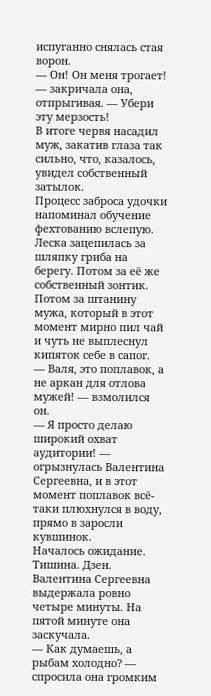испуганно снялась стая ворон.
— Он! Он меня трогает! — закричала она, отпрыгивая. — Убери эту мерзость!
В итоге червя насадил муж, закатив глаза так сильно, что, казалось, увидел собственный затылок.
Процесс заброса удочки напоминал обучение фехтованию вслепую. Леска зацепилась за шляпку гриба на берегу. Потом за её же собственный зонтик. Потом за штанину мужа, который в этот момент мирно пил чай и чуть не выплеснул кипяток себе в сапог.
— Валя, это поплавок, а не аркан для отлова мужей! — взмолился он.
— Я просто делаю широкий охват аудитории! — огрызнулась Валентина Сергеевна, и в этот момент поплавок всё-таки плюхнулся в воду, прямо в заросли кувшинок.
Началось ожидание. Тишина. Дзен. Валентина Сергеевна выдержала ровно четыре минуты. На пятой минуте она заскучала.
— Как думаешь, а рыбам холодно? — спросила она громким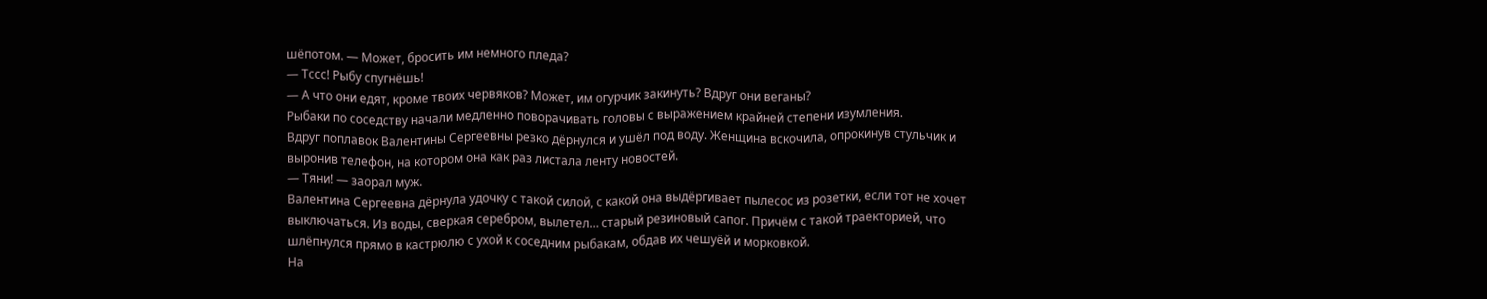шёпотом. — Может, бросить им немного пледа?
— Тссс! Рыбу спугнёшь!
— А что они едят, кроме твоих червяков? Может, им огурчик закинуть? Вдруг они веганы?
Рыбаки по соседству начали медленно поворачивать головы с выражением крайней степени изумления.
Вдруг поплавок Валентины Сергеевны резко дёрнулся и ушёл под воду. Женщина вскочила, опрокинув стульчик и выронив телефон, на котором она как раз листала ленту новостей.
— Тяни! — заорал муж.
Валентина Сергеевна дёрнула удочку с такой силой, с какой она выдёргивает пылесос из розетки, если тот не хочет выключаться. Из воды, сверкая серебром, вылетел… старый резиновый сапог. Причём с такой траекторией, что шлёпнулся прямо в кастрюлю с ухой к соседним рыбакам, обдав их чешуёй и морковкой.
На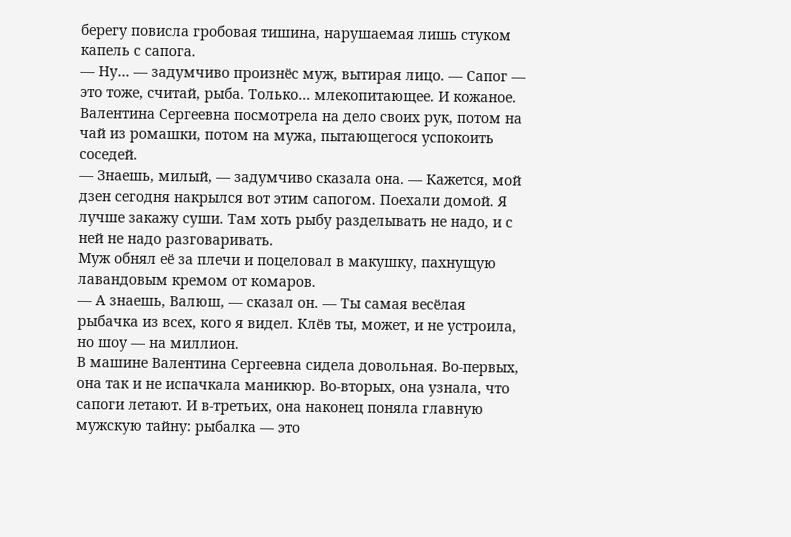берегу повисла гробовая тишина, нарушаемая лишь стуком капель с сапога.
— Ну… — задумчиво произнёс муж, вытирая лицо. — Сапог — это тоже, считай, рыба. Только… млекопитающее. И кожаное.
Валентина Сергеевна посмотрела на дело своих рук, потом на чай из ромашки, потом на мужа, пытающегося успокоить соседей.
— Знаешь, милый, — задумчиво сказала она. — Кажется, мой дзен сегодня накрылся вот этим сапогом. Поехали домой. Я лучше закажу суши. Там хоть рыбу разделывать не надо, и с ней не надо разговаривать.
Муж обнял её за плечи и поцеловал в макушку, пахнущую лавандовым кремом от комаров.
— А знаешь, Валюш, — сказал он. — Ты самая весёлая рыбачка из всех, кого я видел. Клёв ты, может, и не устроила, но шоу — на миллион.
В машине Валентина Сергеевна сидела довольная. Во-первых, она так и не испачкала маникюр. Во-вторых, она узнала, что сапоги летают. И в-третьих, она наконец поняла главную мужскую тайну: рыбалка — это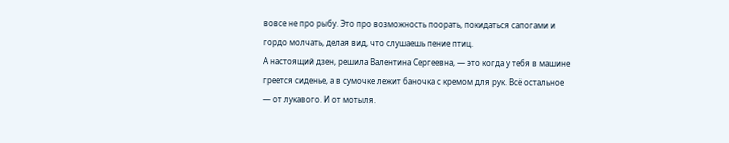вовсе не про рыбу. Это про возможность поорать, покидаться сапогами и гордо молчать, делая вид, что слушаешь пение птиц.
А настоящий дзен, решила Валентина Сергеевна, — это когда у тебя в машине греется сиденье, а в сумочке лежит баночка с кремом для рук. Всё остальное — от лукавого. И от мотыля.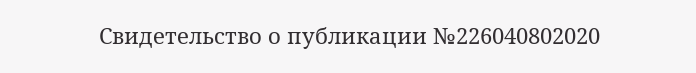Свидетельство о публикации №226040802020